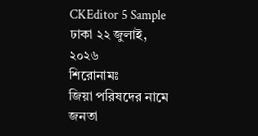CKEditor 5 Sample
ঢাকা ২২ জুলাই, ২০২৬
শিরোনামঃ
জিয়া পরিষদের নামে জনতা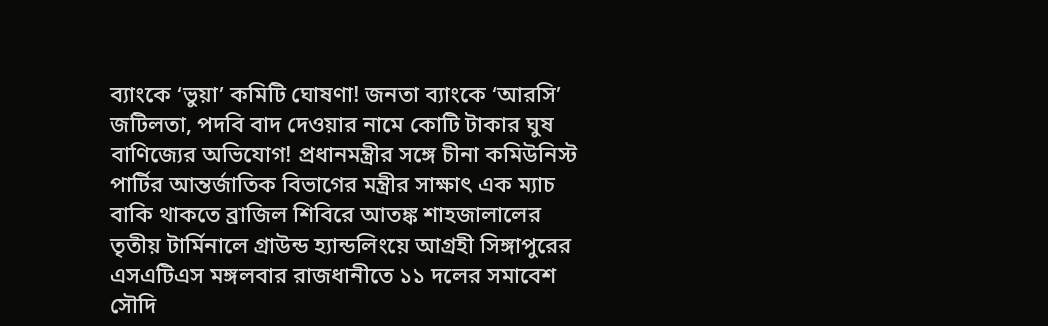ব্যাংকে ‘ভুয়া’ কমিটি ঘোষণা! জনতা ব্যাংকে ‘আরসি’ জটিলতা, পদবি বাদ দেওয়ার নামে কোটি টাকার ঘুষ বাণিজ্যের অভিযোগ! প্রধানমন্ত্রীর সঙ্গে চীনা কমিউনিস্ট পার্টির আন্তর্জাতিক বিভাগের মন্ত্রীর সাক্ষাৎ এক ম্যাচ বাকি থাকতে ব্রাজিল শিবিরে আতঙ্ক শাহজালালের তৃতীয় টার্মিনালে গ্রাউন্ড হ্যান্ডলিংয়ে আগ্রহী সিঙ্গাপুরের এসএটিএস মঙ্গলবার রাজধানীতে ১১ দলের সমাবেশ সৌদি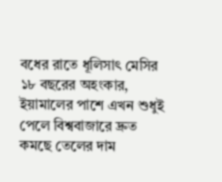বধের রাতে ধূলিসাৎ মেসির ১৮ বছরের অহংকার, ইয়ামালের পাশে এখন শুধুই পেলে বিশ্ববাজারে দ্রুত কমছে তেলের দাম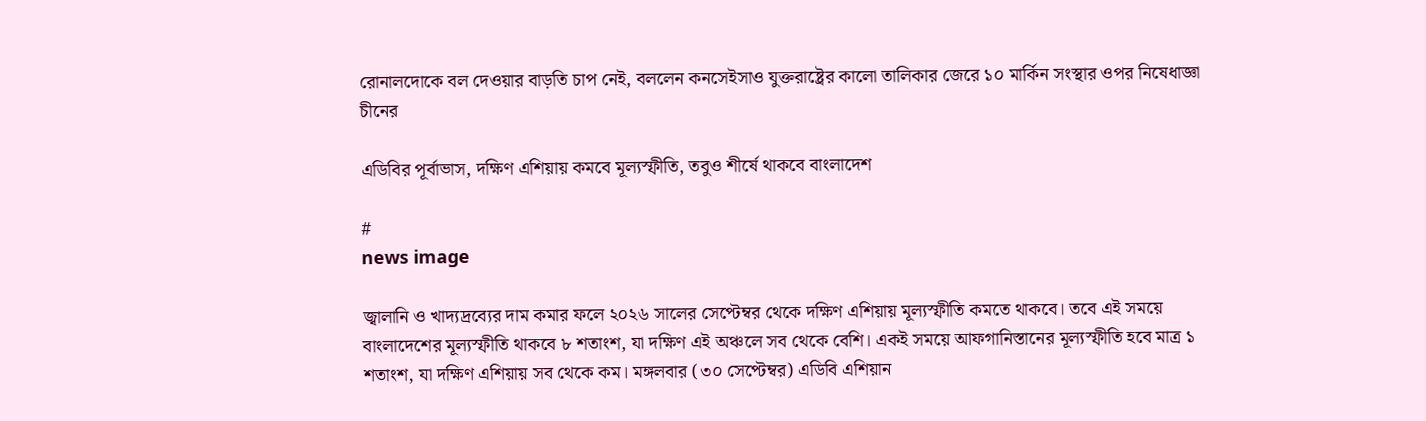রোনালদোকে বল দেওয়ার বাড়তি চাপ নেই, বললেন কনসেইসাও যুক্তরাষ্ট্রের কালো তালিকার জেরে ১০ মার্কিন সংস্থার ওপর নিষেধাজ্ঞা চীনের

এডিবির পূর্বাভাস, দক্ষিণ এশিয়ায় কমবে মূল্যস্ফীতি, তবুও শীর্ষে থাকবে বাংলাদেশ

#
news image

জ্বালানি ও খাদ্যদ্রব্যের দাম কমার ফলে ২০২৬ সালের সেপ্টেম্বর থেকে দক্ষিণ এশিয়ায় মূল্যস্ফীতি কমতে থাকবে। তবে এই সময়ে বাংলাদেশের মূল্যস্ফীতি থাকবে ৮ শতাংশ, যা দক্ষিণ এই অঞ্চলে সব থেকে বেশি। একই সময়ে আফগানিস্তানের মূল্যস্ফীতি হবে মাত্র ১ শতাংশ, যা দক্ষিণ এশিয়ায় সব থেকে কম। মঙ্গলবার (৩০ সেপ্টেম্বর) এডিবি এশিয়ান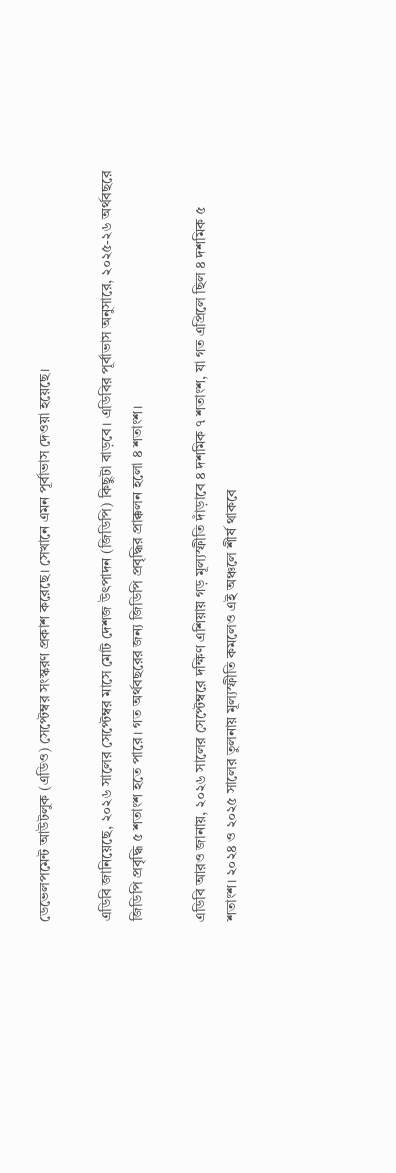ডেভেলপমেন্ট আউটলুক (এডিও) সেপ্টেম্বর সংস্করণ প্রকাশ করেছে। সেখানে এমন পূর্বাভাস দেওয়া হয়েছে।

এডিবি জানিয়েছে, ২০২৬ সালের সেপ্টেম্বর মাসে মোট দেশজ উৎপাদন (জিডিপি) কিছুটা বাড়বে। এডিবির পূর্বাভাস অনুসারে, ২০২৫-২৬ অর্থবছরে জিডিপি প্রবৃদ্ধি ৫ শতাংশ হতে পারে। গত অর্থবছরের জন্য জিডিপি প্রবৃদ্ধির প্রাক্কলন হলো ৪ শতাংশ।

এডিবি আরও জানায়, ২০২৬ সালের সেপ্টেম্বরে দক্ষিণ এশিয়ায় গড় মূল্যস্ফীতি দাঁড়াবে ৪ দশমিক ৭ শতাংশ, যা গত এপ্রিলে ছিল ৪ দশমিক ৫ শতাংশ। ২০২৪ ও ২০২৫ সালের তুলনায় মূল্যস্ফীতি কমলেও এই অঞ্চলে শীর্ষ থাকবে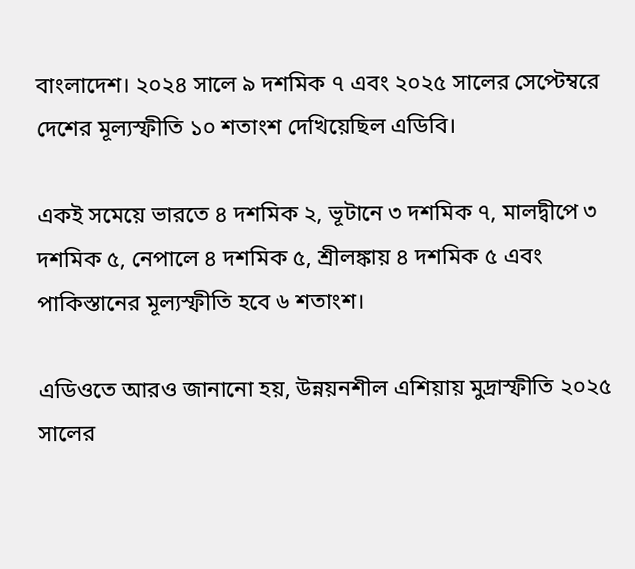বাংলাদেশ। ২০২৪ সালে ৯ দশমিক ৭ এবং ২০২৫ সালের সেপ্টেম্বরে দেশের মূল্যস্ফীতি ১০ শতাংশ দেখিয়েছিল এডিবি।

একই সমেয়ে ভারতে ৪ দশমিক ২, ভূটানে ৩ দশমিক ৭, মালদ্বীপে ৩ দশমিক ৫, নেপালে ৪ দশমিক ৫, শ্রীলঙ্কায় ৪ দশমিক ৫ এবং পাকিস্তানের মূল্যস্ফীতি হবে ৬ শতাংশ।

এডিওতে আরও জানানো হয়, উন্নয়নশীল এশিয়ায় মুদ্রাস্ফীতি ২০২৫ সালের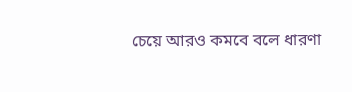চেয়ে আরও কমবে বলে ধারণা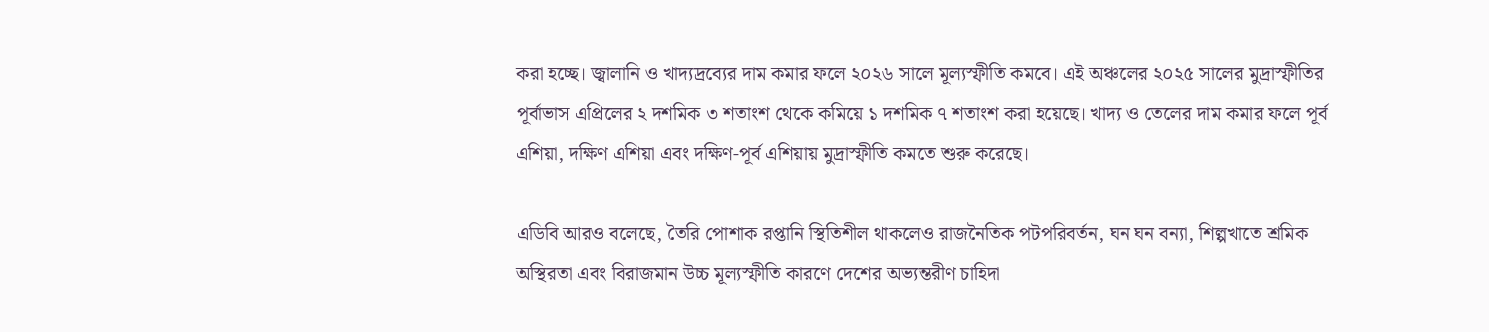করা হচ্ছে। জ্বালানি ও খাদ্যদ্রব্যের দাম কমার ফলে ২০২৬ সালে মূল্যস্ফীতি কমবে। এই অঞ্চলের ২০২৫ সালের মুদ্রাস্ফীতির পূর্বাভাস এপ্রিলের ২ দশমিক ৩ শতাংশ থেকে কমিয়ে ১ দশমিক ৭ শতাংশ করা হয়েছে। খাদ্য ও তেলের দাম কমার ফলে পূর্ব এশিয়া, দক্ষিণ এশিয়া এবং দক্ষিণ-পূর্ব এশিয়ায় মুদ্রাস্ফীতি কমতে শুরু করেছে।

এডিবি আরও বলেছে, তৈরি পোশাক রপ্তানি স্থিতিশীল থাকলেও রাজনৈতিক পটপরিবর্তন, ঘন ঘন বন্যা, শিল্পখাতে শ্রমিক অস্থিরতা এবং বিরাজমান উচ্চ মূল্যস্ফীতি কারণে দেশের অভ্যন্তরীণ চাহিদা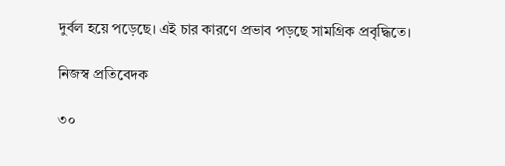দুর্বল হয়ে পড়েছে। এই চার কারণে প্রভাব পড়ছে সামগ্রিক প্রবৃদ্ধিতে।

নিজস্ব প্রতিবেদক

৩০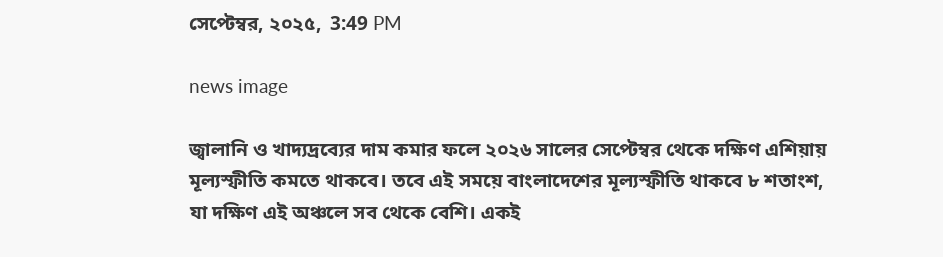সেপ্টেম্বর, ২০২৫,  3:49 PM

news image

জ্বালানি ও খাদ্যদ্রব্যের দাম কমার ফলে ২০২৬ সালের সেপ্টেম্বর থেকে দক্ষিণ এশিয়ায় মূল্যস্ফীতি কমতে থাকবে। তবে এই সময়ে বাংলাদেশের মূল্যস্ফীতি থাকবে ৮ শতাংশ, যা দক্ষিণ এই অঞ্চলে সব থেকে বেশি। একই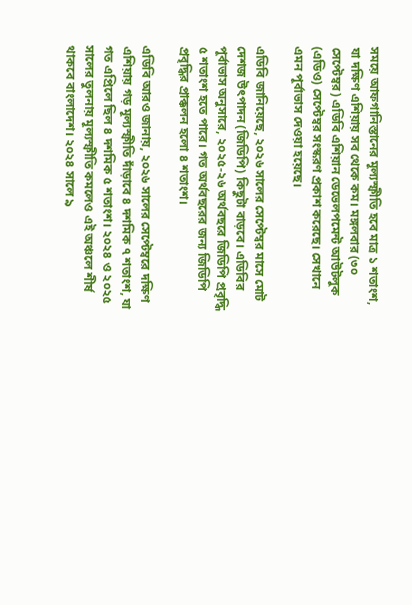সময়ে আফগানিস্তানের মূল্যস্ফীতি হবে মাত্র ১ শতাংশ, যা দক্ষিণ এশিয়ায় সব থেকে কম। মঙ্গলবার (৩০ সেপ্টেম্বর) এডিবি এশিয়ান ডেভেলপমেন্ট আউটলুক (এডিও) সেপ্টেম্বর সংস্করণ প্রকাশ করেছে। সেখানে এমন পূর্বাভাস দেওয়া হয়েছে।

এডিবি জানিয়েছে, ২০২৬ সালের সেপ্টেম্বর মাসে মোট দেশজ উৎপাদন (জিডিপি) কিছুটা বাড়বে। এডিবির পূর্বাভাস অনুসারে, ২০২৫-২৬ অর্থবছরে জিডিপি প্রবৃদ্ধি ৫ শতাংশ হতে পারে। গত অর্থবছরের জন্য জিডিপি প্রবৃদ্ধির প্রাক্কলন হলো ৪ শতাংশ।

এডিবি আরও জানায়, ২০২৬ সালের সেপ্টেম্বরে দক্ষিণ এশিয়ায় গড় মূল্যস্ফীতি দাঁড়াবে ৪ দশমিক ৭ শতাংশ, যা গত এপ্রিলে ছিল ৪ দশমিক ৫ শতাংশ। ২০২৪ ও ২০২৫ সালের তুলনায় মূল্যস্ফীতি কমলেও এই অঞ্চলে শীর্ষ থাকবে বাংলাদেশ। ২০২৪ সালে ৯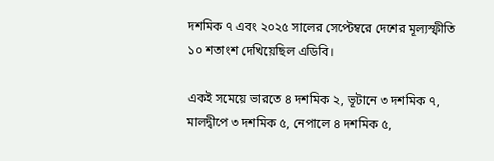দশমিক ৭ এবং ২০২৫ সালের সেপ্টেম্বরে দেশের মূল্যস্ফীতি ১০ শতাংশ দেখিয়েছিল এডিবি।

একই সমেয়ে ভারতে ৪ দশমিক ২, ভূটানে ৩ দশমিক ৭, মালদ্বীপে ৩ দশমিক ৫, নেপালে ৪ দশমিক ৫,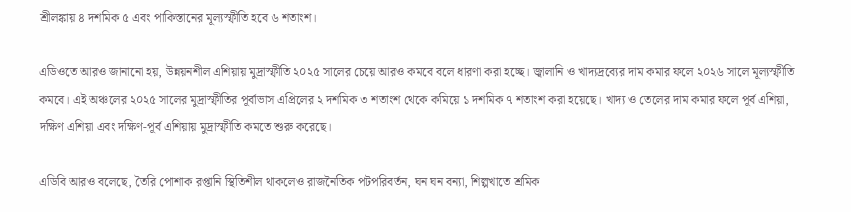শ্রীলঙ্কায় ৪ দশমিক ৫ এবং পাকিস্তানের মূল্যস্ফীতি হবে ৬ শতাংশ।

এডিওতে আরও জানানো হয়, উন্নয়নশীল এশিয়ায় মুদ্রাস্ফীতি ২০২৫ সালের চেয়ে আরও কমবে বলে ধারণা করা হচ্ছে। জ্বালানি ও খাদ্যদ্রব্যের দাম কমার ফলে ২০২৬ সালে মূল্যস্ফীতি কমবে। এই অঞ্চলের ২০২৫ সালের মুদ্রাস্ফীতির পূর্বাভাস এপ্রিলের ২ দশমিক ৩ শতাংশ থেকে কমিয়ে ১ দশমিক ৭ শতাংশ করা হয়েছে। খাদ্য ও তেলের দাম কমার ফলে পূর্ব এশিয়া, দক্ষিণ এশিয়া এবং দক্ষিণ-পূর্ব এশিয়ায় মুদ্রাস্ফীতি কমতে শুরু করেছে।

এডিবি আরও বলেছে, তৈরি পোশাক রপ্তানি স্থিতিশীল থাকলেও রাজনৈতিক পটপরিবর্তন, ঘন ঘন বন্যা, শিল্পখাতে শ্রমিক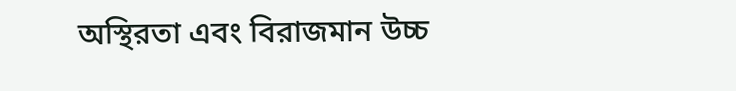অস্থিরতা এবং বিরাজমান উচ্চ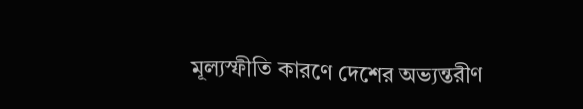মূল্যস্ফীতি কারণে দেশের অভ্যন্তরীণ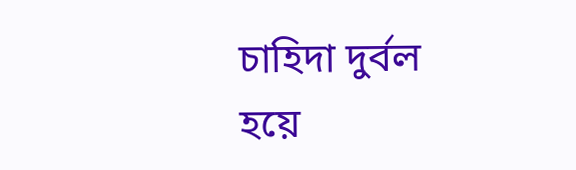চাহিদা দুর্বল হয়ে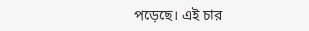পড়েছে। এই চার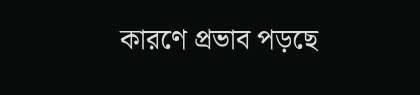কারণে প্রভাব পড়ছে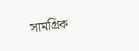সামগ্রিক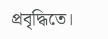প্রবৃদ্ধিতে।